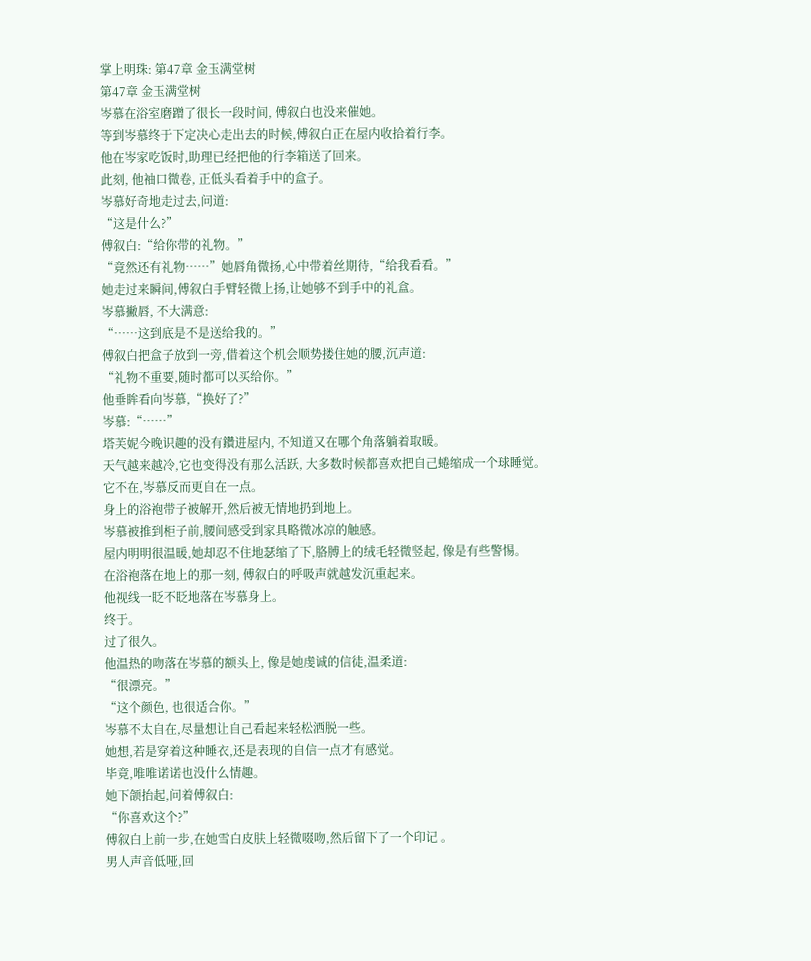掌上明珠: 第47章 金玉满堂树
第47章 金玉满堂树
岑慕在浴室磨蹭了很长一段时间, 傅叙白也没来催她。
等到岑慕终于下定决心走出去的时候,傅叙白正在屋内收拾着行李。
他在岑家吃饭时,助理已经把他的行李箱送了回来。
此刻, 他袖口微卷, 正低头看着手中的盒子。
岑慕好奇地走过去,问道:
“这是什么?”
傅叙白:“给你带的礼物。”
“竟然还有礼物……”她唇角微扬,心中带着丝期待,“给我看看。”
她走过来瞬间,傅叙白手臂轻微上扬,让她够不到手中的礼盒。
岑慕撇唇, 不大满意:
“……这到底是不是送给我的。”
傅叙白把盒子放到一旁,借着这个机会顺势搂住她的腰,沉声道:
“礼物不重要,随时都可以买给你。”
他垂眸看向岑慕,“换好了?”
岑慕:“……”
塔芙妮今晚识趣的没有鑽进屋内, 不知道又在哪个角落躺着取暖。
天气越来越冷,它也变得没有那么活跃, 大多数时候都喜欢把自己蜷缩成一个球睡觉。
它不在,岑慕反而更自在一点。
身上的浴袍带子被解开,然后被无情地扔到地上。
岑慕被推到柜子前,腰间感受到家具略微冰凉的触感。
屋内明明很温暖,她却忍不住地瑟缩了下,胳膊上的绒毛轻微竖起, 像是有些警惕。
在浴袍落在地上的那一刻, 傅叙白的呼吸声就越发沉重起来。
他视线一眨不眨地落在岑慕身上。
终于。
过了很久。
他温热的吻落在岑慕的额头上, 像是她虔诚的信徒,温柔道:
“很漂亮。”
“这个颜色, 也很适合你。”
岑慕不太自在,尽量想让自己看起来轻松洒脱一些。
她想,若是穿着这种睡衣,还是表现的自信一点才有感觉。
毕竟,唯唯诺诺也没什么情趣。
她下颌抬起,问着傅叙白:
“你喜欢这个?”
傅叙白上前一步,在她雪白皮肤上轻微啜吻,然后留下了一个印记 。
男人声音低哑,回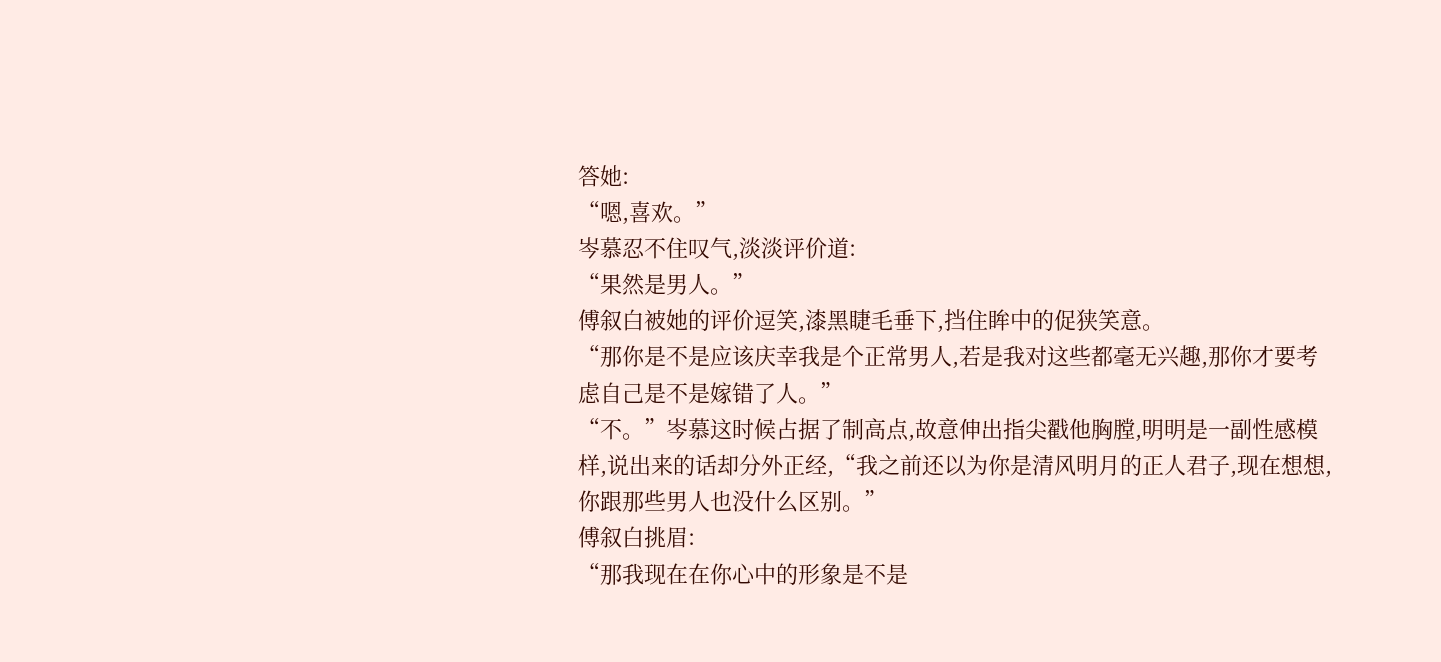答她:
“嗯,喜欢。”
岑慕忍不住叹气,淡淡评价道:
“果然是男人。”
傅叙白被她的评价逗笑,漆黑睫毛垂下,挡住眸中的促狭笑意。
“那你是不是应该庆幸我是个正常男人,若是我对这些都毫无兴趣,那你才要考虑自己是不是嫁错了人。”
“不。”岑慕这时候占据了制高点,故意伸出指尖戳他胸膛,明明是一副性感模样,说出来的话却分外正经,“我之前还以为你是清风明月的正人君子,现在想想,你跟那些男人也没什么区别。”
傅叙白挑眉:
“那我现在在你心中的形象是不是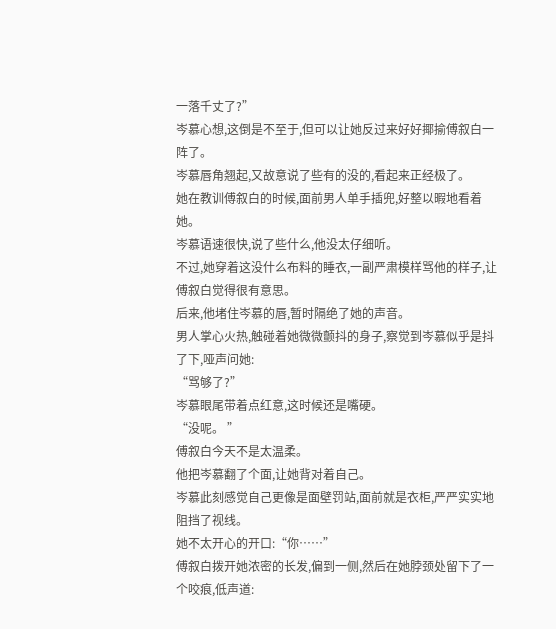一落千丈了?”
岑慕心想,这倒是不至于,但可以让她反过来好好揶揄傅叙白一阵了。
岑慕唇角翘起,又故意说了些有的没的,看起来正经极了。
她在教训傅叙白的时候,面前男人单手插兜,好整以暇地看着她。
岑慕语速很快,说了些什么,他没太仔细听。
不过,她穿着这没什么布料的睡衣,一副严肃模样骂他的样子,让傅叙白觉得很有意思。
后来,他堵住岑慕的唇,暂时隔绝了她的声音。
男人掌心火热,触碰着她微微颤抖的身子,察觉到岑慕似乎是抖了下,哑声问她:
“骂够了?”
岑慕眼尾带着点红意,这时候还是嘴硬。
“没呢。 ”
傅叙白今天不是太温柔。
他把岑慕翻了个面,让她背对着自己。
岑慕此刻感觉自己更像是面壁罚站,面前就是衣柜,严严实实地阻挡了视线。
她不太开心的开口:“你……”
傅叙白拨开她浓密的长发,偏到一侧,然后在她脖颈处留下了一个咬痕,低声道: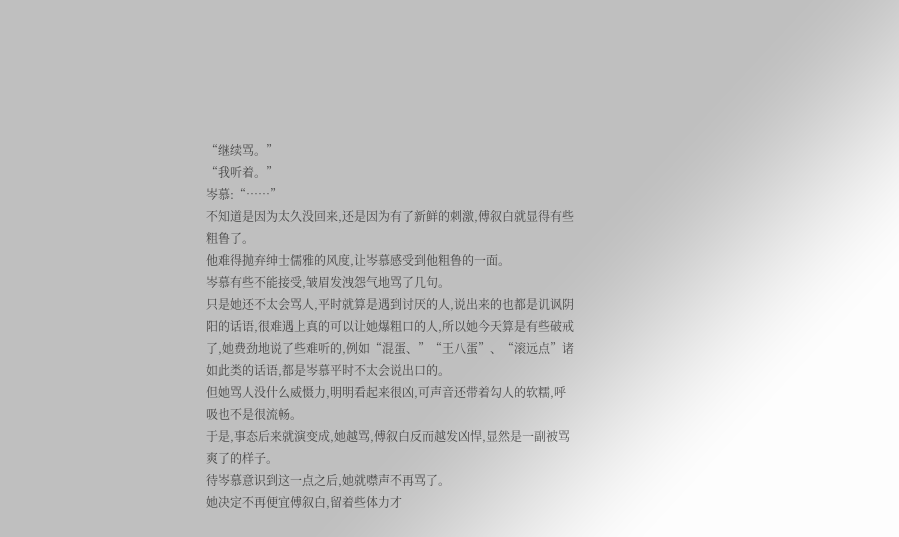“继续骂。”
“我听着。”
岑慕:“……”
不知道是因为太久没回来,还是因为有了新鲜的刺激,傅叙白就显得有些粗鲁了。
他难得抛弃绅士儒雅的风度,让岑慕感受到他粗鲁的一面。
岑慕有些不能接受,皱眉发洩怨气地骂了几句。
只是她还不太会骂人,平时就算是遇到讨厌的人,说出来的也都是讥讽阴阳的话语,很难遇上真的可以让她爆粗口的人,所以她今天算是有些破戒了,她费劲地说了些难听的,例如“混蛋、”“王八蛋”、“滚远点”诸如此类的话语,都是岑慕平时不太会说出口的。
但她骂人没什么威慑力,明明看起来很凶,可声音还带着勾人的软糯,呼吸也不是很流畅。
于是,事态后来就演变成,她越骂,傅叙白反而越发凶悍,显然是一副被骂爽了的样子。
待岑慕意识到这一点之后,她就噤声不再骂了。
她决定不再便宜傅叙白,留着些体力才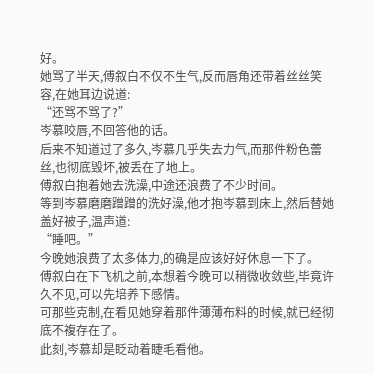好。
她骂了半天,傅叙白不仅不生气,反而唇角还带着丝丝笑容,在她耳边说道:
“还骂不骂了?”
岑慕咬唇,不回答他的话。
后来不知道过了多久,岑慕几乎失去力气,而那件粉色蕾丝,也彻底毁坏,被丢在了地上。
傅叙白抱着她去洗澡,中途还浪费了不少时间。
等到岑慕磨磨蹭蹭的洗好澡,他才抱岑慕到床上,然后替她盖好被子,温声道:
“睡吧。”
今晚她浪费了太多体力,的确是应该好好休息一下了。
傅叙白在下飞机之前,本想着今晚可以稍微收敛些,毕竟许久不见,可以先培养下感情。
可那些克制,在看见她穿着那件薄薄布料的时候,就已经彻底不複存在了。
此刻,岑慕却是眨动着睫毛看他。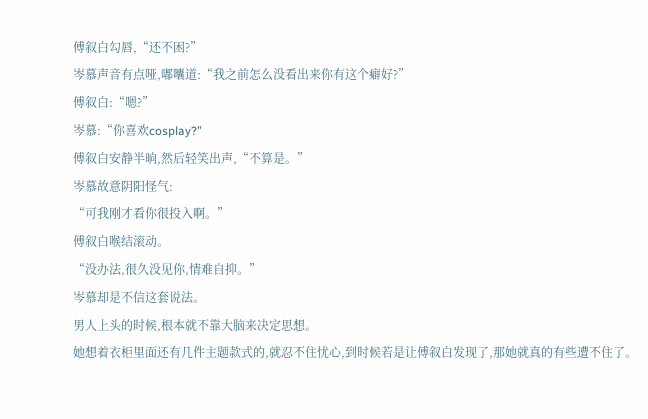傅叙白勾唇,“还不困?”
岑慕声音有点哑,嘟囔道:“我之前怎么没看出来你有这个癖好?”
傅叙白:“嗯?”
岑慕:“你喜欢cosplay?”
傅叙白安静半晌,然后轻笑出声,“不算是。”
岑慕故意阴阳怪气:
“可我刚才看你很投入啊。”
傅叙白喉结滚动。
“没办法,很久没见你,情难自抑。”
岑慕却是不信这套说法。
男人上头的时候,根本就不靠大脑来决定思想。
她想着衣柜里面还有几件主题款式的,就忍不住忧心,到时候若是让傅叙白发现了,那她就真的有些遭不住了。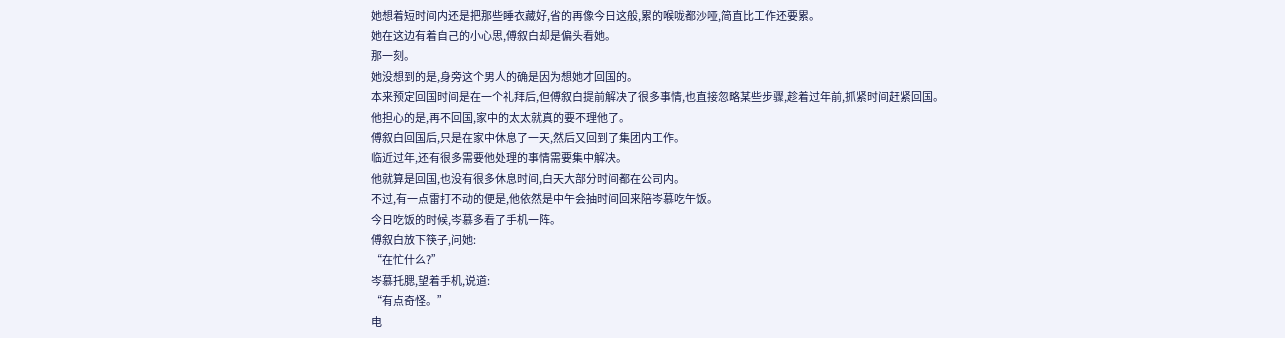她想着短时间内还是把那些睡衣藏好,省的再像今日这般,累的喉咙都沙哑,简直比工作还要累。
她在这边有着自己的小心思,傅叙白却是偏头看她。
那一刻。
她没想到的是,身旁这个男人的确是因为想她才回国的。
本来预定回国时间是在一个礼拜后,但傅叙白提前解决了很多事情,也直接忽略某些步骤,趁着过年前,抓紧时间赶紧回国。
他担心的是,再不回国,家中的太太就真的要不理他了。
傅叙白回国后,只是在家中休息了一天,然后又回到了集团内工作。
临近过年,还有很多需要他处理的事情需要集中解决。
他就算是回国,也没有很多休息时间,白天大部分时间都在公司内。
不过,有一点雷打不动的便是,他依然是中午会抽时间回来陪岑慕吃午饭。
今日吃饭的时候,岑慕多看了手机一阵。
傅叙白放下筷子,问她:
“在忙什么?”
岑慕托腮,望着手机,说道:
“有点奇怪。”
电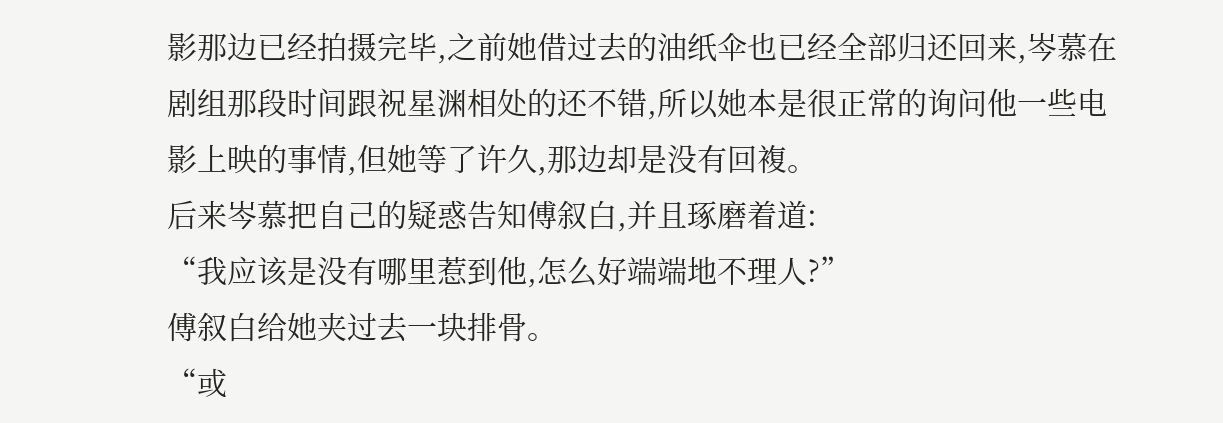影那边已经拍摄完毕,之前她借过去的油纸伞也已经全部归还回来,岑慕在剧组那段时间跟祝星渊相处的还不错,所以她本是很正常的询问他一些电影上映的事情,但她等了许久,那边却是没有回複。
后来岑慕把自己的疑惑告知傅叙白,并且琢磨着道:
“我应该是没有哪里惹到他,怎么好端端地不理人?”
傅叙白给她夹过去一块排骨。
“或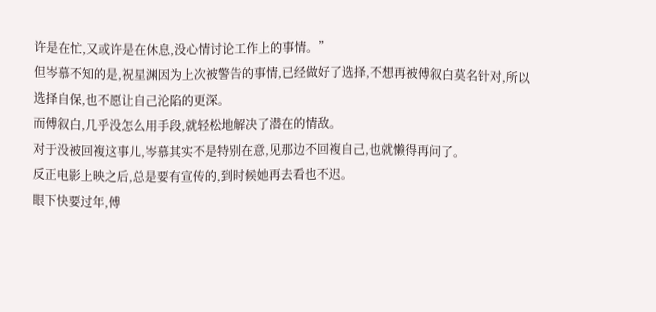许是在忙,又或许是在休息,没心情讨论工作上的事情。”
但岑慕不知的是,祝星渊因为上次被警告的事情,已经做好了选择,不想再被傅叙白莫名针对,所以选择自保,也不愿让自己沦陷的更深。
而傅叙白,几乎没怎么用手段,就轻松地解决了潜在的情敌。
对于没被回複这事儿,岑慕其实不是特别在意,见那边不回複自己,也就懒得再问了。
反正电影上映之后,总是要有宣传的,到时候她再去看也不迟。
眼下快要过年,傅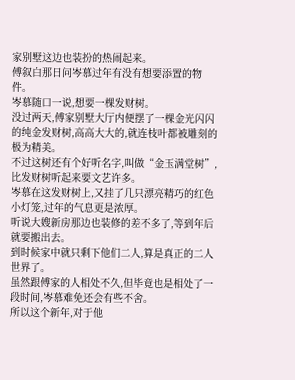家别墅这边也装扮的热闹起来。
傅叙白那日问岑慕过年有没有想要添置的物件。
岑慕随口一说,想要一棵发财树。
没过两天,傅家别墅大厅内便摆了一棵金光闪闪的纯金发财树,高高大大的,就连枝叶都被雕刻的极为精美。
不过这树还有个好听名字,叫做“金玉满堂树”,比发财树听起来要文艺许多。
岑慕在这发财树上,又挂了几只漂亮精巧的红色小灯笼,过年的气息更是浓厚。
听说大嫂新房那边也装修的差不多了,等到年后就要搬出去。
到时候家中就只剩下他们二人,算是真正的二人世界了。
虽然跟傅家的人相处不久,但毕竟也是相处了一段时间,岑慕难免还会有些不舍。
所以这个新年,对于他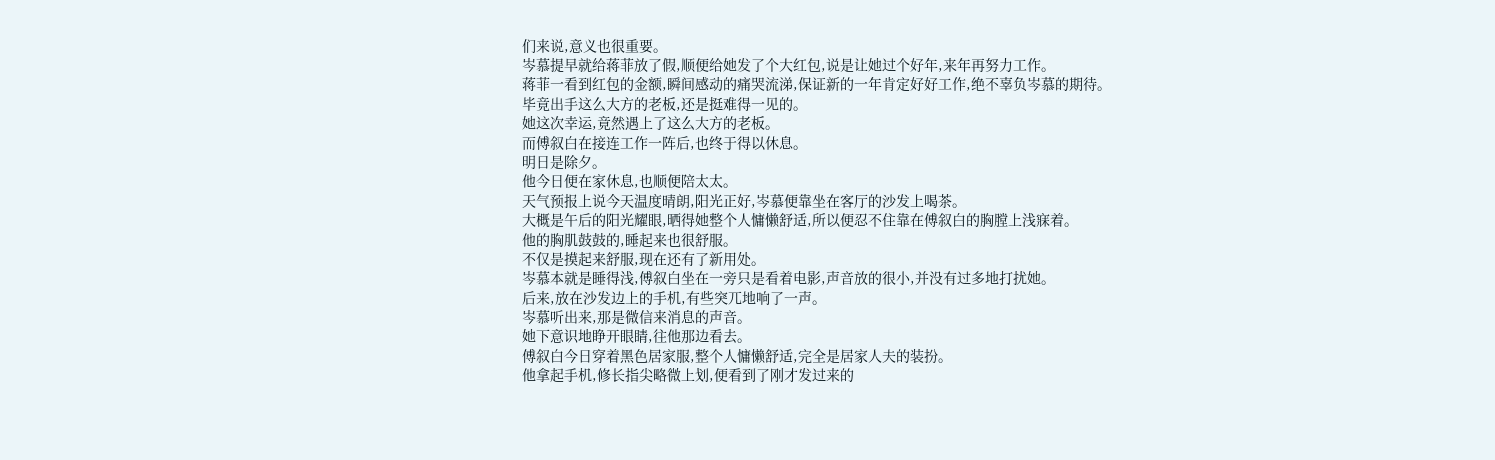们来说,意义也很重要。
岑慕提早就给蒋菲放了假,顺便给她发了个大红包,说是让她过个好年,来年再努力工作。
蒋菲一看到红包的金额,瞬间感动的痛哭流涕,保证新的一年肯定好好工作,绝不辜负岑慕的期待。
毕竟出手这么大方的老板,还是挺难得一见的。
她这次幸运,竟然遇上了这么大方的老板。
而傅叙白在接连工作一阵后,也终于得以休息。
明日是除夕。
他今日便在家休息,也顺便陪太太。
天气预报上说今天温度晴朗,阳光正好,岑慕便靠坐在客厅的沙发上喝茶。
大概是午后的阳光耀眼,晒得她整个人慵懒舒适,所以便忍不住靠在傅叙白的胸膛上浅寐着。
他的胸肌鼓鼓的,睡起来也很舒服。
不仅是摸起来舒服,现在还有了新用处。
岑慕本就是睡得浅,傅叙白坐在一旁只是看着电影,声音放的很小,并没有过多地打扰她。
后来,放在沙发边上的手机,有些突兀地响了一声。
岑慕听出来,那是微信来消息的声音。
她下意识地睁开眼睛,往他那边看去。
傅叙白今日穿着黑色居家服,整个人慵懒舒适,完全是居家人夫的装扮。
他拿起手机,修长指尖略微上划,便看到了刚才发过来的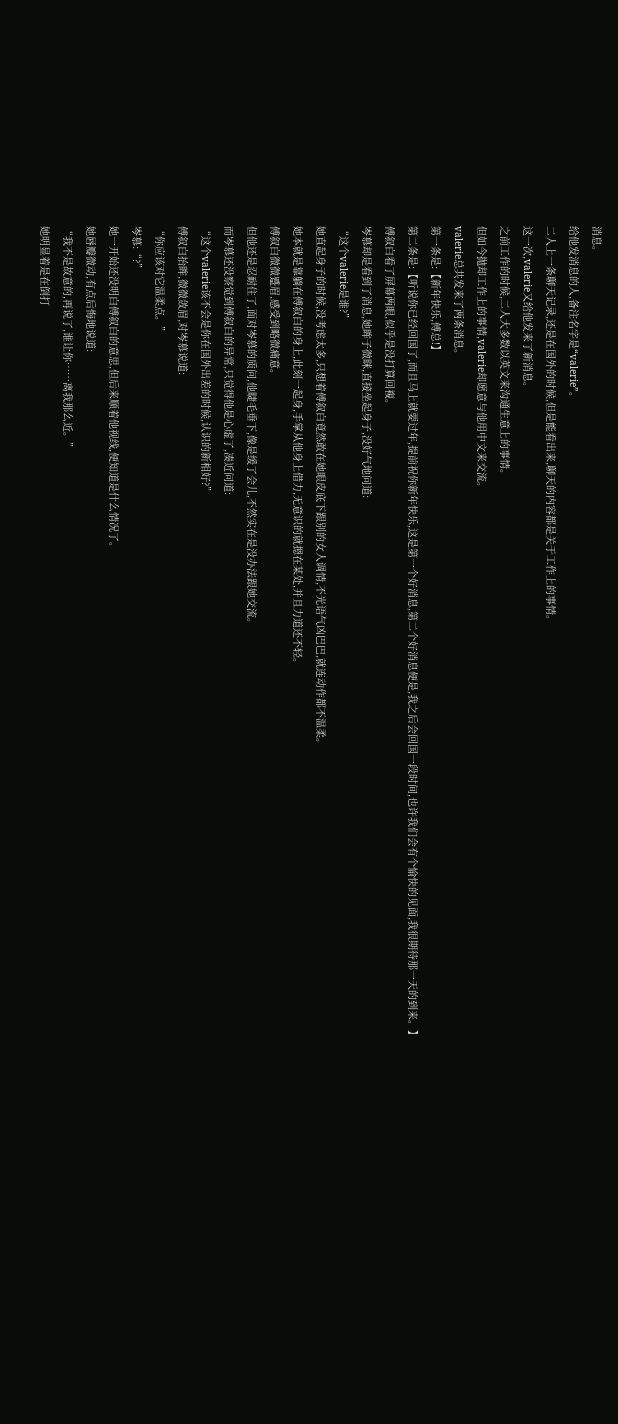消息。
给他发消息的人,备注名字是“valerie”。
二人上一条聊天记录,还是在国外的时候,但是能看出来,聊天的内容都是关于工作上的事情。
这一次,valerie又给他发来了新消息。
之前工作的时候,二人大多数以英文来沟通生意上的事情。
但如今抛却工作上的事情,valerie却愿意与他用中文来交流。
valerie总共发来了两条消息。
第一条是:【新年快乐,傅总!】
第二条是:【听说你已经回国了,而且马上就要过年,提前祝你新年快乐,这是第一个好消息,第二个好消息便是,我之后会回国一段时间,也许我们会有个愉快的见面,我很期待那一天的到来。】
傅叙白看了屏幕两眼,似乎是没打算回複。
岑慕却是看到了消息,她眸子微眯,直接坐起身子,没好气地问道:
“这个valerie是谁?”
她直起身子的时候,没考虑太多,只想着傅叙白竟然敢在她眼皮底下跟别的女人调情,不光语气凶巴巴,就连动作都不温柔。
她本就是靠躺在傅叙白的身上,此刻一起身,手掌从他身上借力,无意识的就摁在某处,并且力道还不轻。
傅叙白微微蹙眉,感受到略微痛意。
但他还是忍耐住了,面对岑慕的质问,他睫毛垂下,像是缓了会儿,不然实在是没办法跟她交流。
而岑慕还没察觉到傅叙白的异常,只觉得他是心虚了,凑近问道:
“这个valerie该不会是你在国外出差的时候,认识的新相好?”
傅叙白抬眸,微微敛眉,对岑慕说道:
“你应该对它温柔点。”
岑慕:“?”
她一开始还没明白傅叙白的意思,但后来顺着他视线,便知道是什么情况了。
她唇瓣微动,有点后悔地说道:
“我不是故意的,再说了,谁让你……离我那么近。”
她明显着是在倒打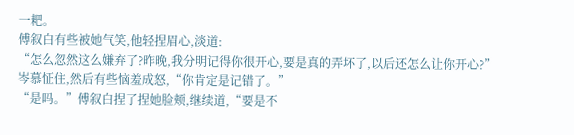一耙。
傅叙白有些被她气笑,他轻捏眉心,淡道:
“怎么忽然这么嫌弃了?昨晚,我分明记得你很开心,要是真的弄坏了,以后还怎么让你开心?”
岑慕怔住,然后有些恼羞成怒,“你肯定是记错了。”
“是吗。”傅叙白捏了捏她脸颊,继续道,“要是不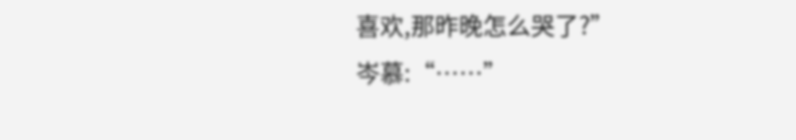喜欢,那昨晚怎么哭了?”
岑慕:“……”